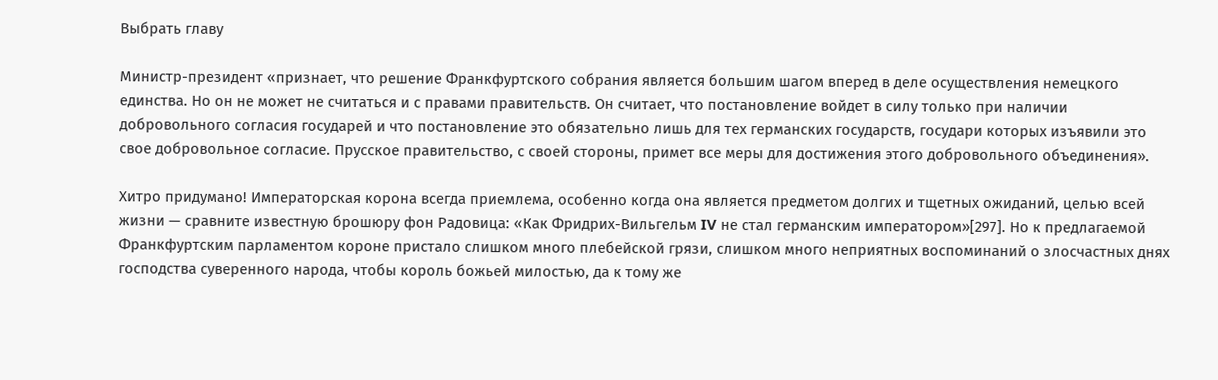Выбрать главу

Министр-президент «признает, что решение Франкфуртского собрания является большим шагом вперед в деле осуществления немецкого единства. Но он не может не считаться и с правами правительств. Он считает, что постановление войдет в силу только при наличии добровольного согласия государей и что постановление это обязательно лишь для тех германских государств, государи которых изъявили это свое добровольное согласие. Прусское правительство, с своей стороны, примет все меры для достижения этого добровольного объединения».

Хитро придумано! Императорская корона всегда приемлема, особенно когда она является предметом долгих и тщетных ожиданий, целью всей жизни — сравните известную брошюру фон Радовица: «Как Фридрих-Вильгельм IV не стал германским императором»[297]. Но к предлагаемой Франкфуртским парламентом короне пристало слишком много плебейской грязи, слишком много неприятных воспоминаний о злосчастных днях господства суверенного народа, чтобы король божьей милостью, да к тому же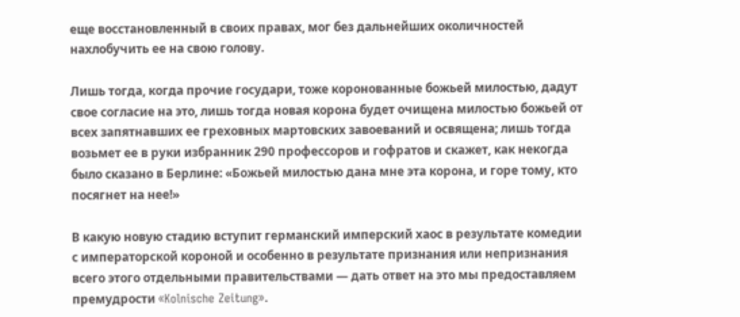еще восстановленный в своих правах, мог без дальнейших околичностей нахлобучить ее на свою голову.

Лишь тогда, когда прочие государи, тоже коронованные божьей милостью, дадут свое согласие на это, лишь тогда новая корона будет очищена милостью божьей от всех запятнавших ее греховных мартовских завоеваний и освящена; лишь тогда возьмет ее в руки избранник 290 профессоров и гофратов и скажет, как некогда было сказано в Берлине: «Божьей милостью дана мне эта корона, и горе тому, кто посягнет на нее!»

В какую новую стадию вступит германский имперский хаос в результате комедии с императорской короной и особенно в результате признания или непризнания всего этого отдельными правительствами — дать ответ на это мы предоставляем премудрости «Kolnische Zeitung».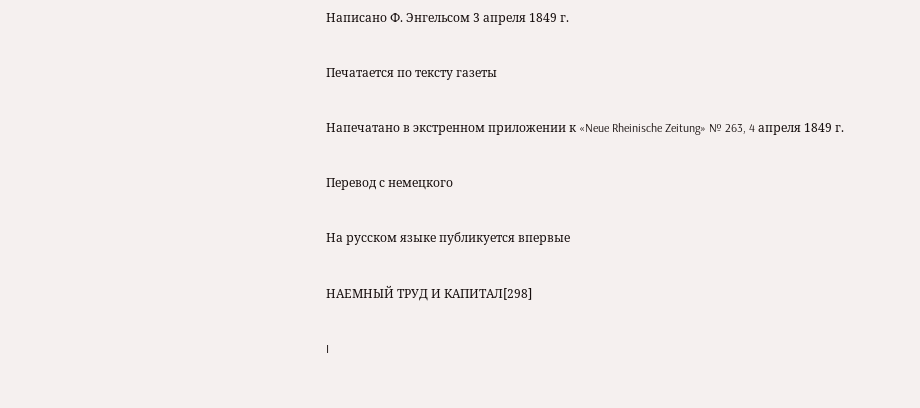Написано Ф. Энгельсом 3 апреля 1849 г.

Печатается по тексту газеты

Напечатано в экстренном приложении к «Neue Rheinische Zeitung» № 263, 4 апреля 1849 г.

Перевод с немецкого

На русском языке публикуется впервые

НАЕМНЫЙ ТРУД И КАПИТАЛ[298]

I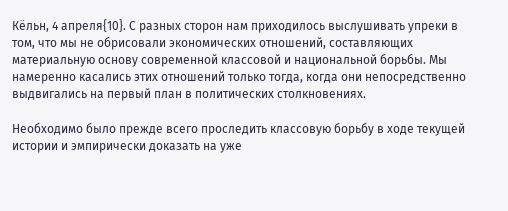Кёльн, 4 апреля{10}. С разных сторон нам приходилось выслушивать упреки в том, что мы не обрисовали экономических отношений, составляющих материальную основу современной классовой и национальной борьбы. Мы намеренно касались этих отношений только тогда, когда они непосредственно выдвигались на первый план в политических столкновениях.

Необходимо было прежде всего проследить классовую борьбу в ходе текущей истории и эмпирически доказать на уже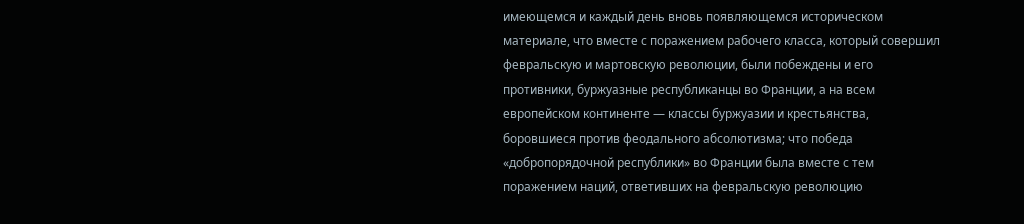имеющемся и каждый день вновь появляющемся историческом материале, что вместе с поражением рабочего класса, который совершил февральскую и мартовскую революции, были побеждены и его противники, буржуазные республиканцы во Франции, а на всем европейском континенте — классы буржуазии и крестьянства, боровшиеся против феодального абсолютизма; что победа «добропорядочной республики» во Франции была вместе с тем поражением наций, ответивших на февральскую революцию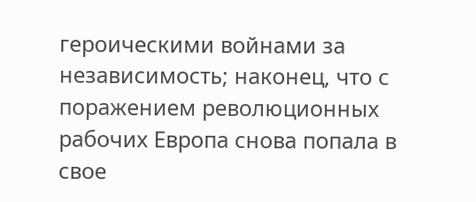героическими войнами за независимость; наконец, что с поражением революционных рабочих Европа снова попала в свое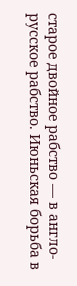старое двойное рабство — в англо-русское рабство. Июньская борьба в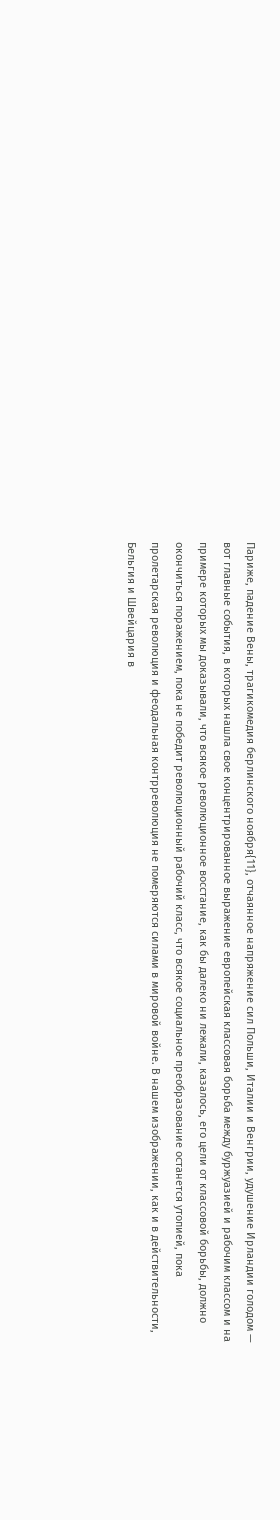Париже, падение Вены, трагикомедия берлинского ноября{11}, отчаянное напряжение сил Польши, Италии и Венгрии, удушение Ирландии голодом — вот главные события, в которых нашла свое концентрированное выражение европейская классовая борьба между буржуазией и рабочим классом и на примере которых мы доказывали, что всякое революционное восстание, как бы далеко ни лежали, казалось, его цели от классовой борьбы, должно окончиться поражением, пока не победит революционный рабочий класс, что всякое социальное преобразование останется утопией, пока пролетарская революция и феодальная контрреволюция не померяются силами в мировой войне. В нашем изображении, как и в действительности, Бельгия и Швейцария в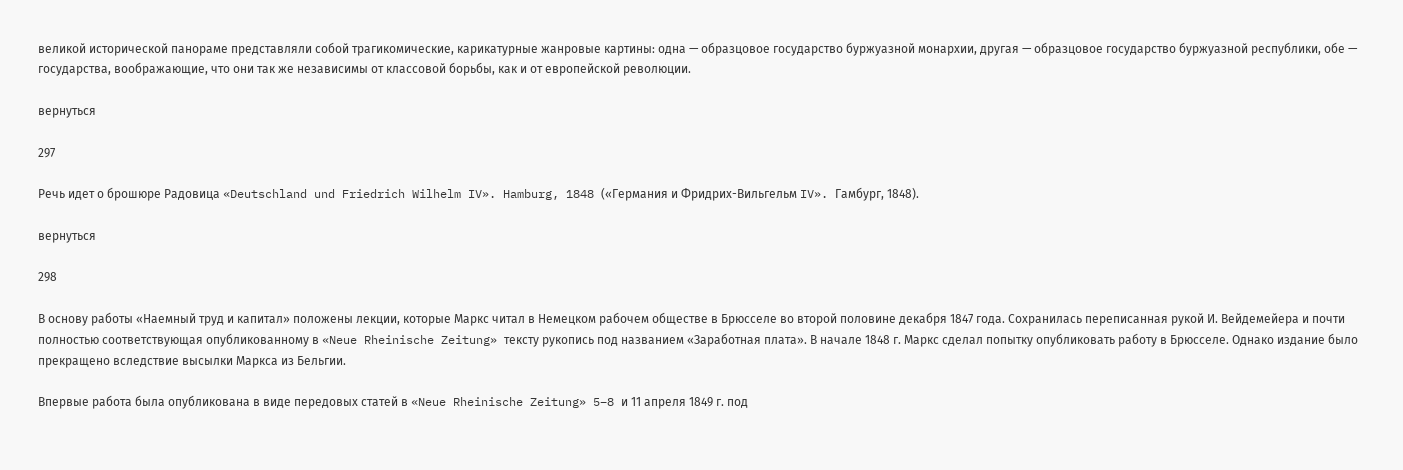великой исторической панораме представляли собой трагикомические, карикатурные жанровые картины: одна — образцовое государство буржуазной монархии, другая — образцовое государство буржуазной республики, обе — государства, воображающие, что они так же независимы от классовой борьбы, как и от европейской революции.

вернуться

297

Речь идет о брошюре Радовица «Deutschland und Friedrich Wilhelm IV». Hamburg, 1848 («Германия и Фридрих-Вильгельм IV». Гамбург, 1848).

вернуться

298

В основу работы «Наемный труд и капитал» положены лекции, которые Маркс читал в Немецком рабочем обществе в Брюсселе во второй половине декабря 1847 года. Сохранилась переписанная рукой И. Вейдемейера и почти полностью соответствующая опубликованному в «Neue Rheinische Zeitung» тексту рукопись под названием «Заработная плата». В начале 1848 г. Маркс сделал попытку опубликовать работу в Брюсселе. Однако издание было прекращено вследствие высылки Маркса из Бельгии.

Впервые работа была опубликована в виде передовых статей в «Neue Rheinische Zeitung» 5–8 и 11 апреля 1849 г. под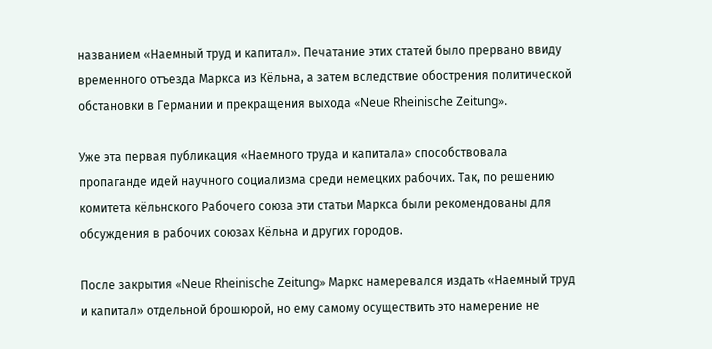названием «Наемный труд и капитал». Печатание этих статей было прервано ввиду временного отъезда Маркса из Кёльна, а затем вследствие обострения политической обстановки в Германии и прекращения выхода «Neue Rheinische Zeitung».

Уже эта первая публикация «Наемного труда и капитала» способствовала пропаганде идей научного социализма среди немецких рабочих. Так, по решению комитета кёльнского Рабочего союза эти статьи Маркса были рекомендованы для обсуждения в рабочих союзах Кёльна и других городов.

После закрытия «Neue Rheinische Zeitung» Маркс намеревался издать «Наемный труд и капитал» отдельной брошюрой, но ему самому осуществить это намерение не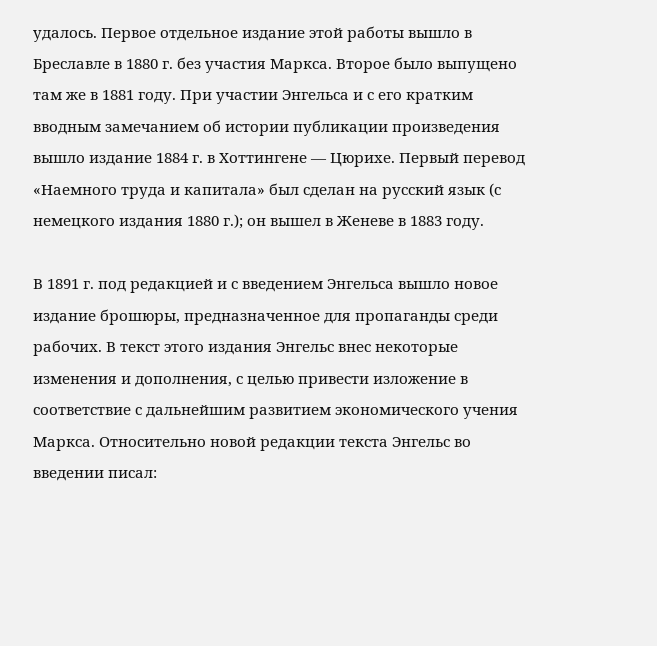удалось. Первое отдельное издание этой работы вышло в Бреславле в 1880 г. без участия Маркса. Второе было выпущено там же в 1881 году. При участии Энгельса и с его кратким вводным замечанием об истории публикации произведения вышло издание 1884 г. в Хоттингене — Цюрихе. Первый перевод «Наемного труда и капитала» был сделан на русский язык (с немецкого издания 1880 г.); он вышел в Женеве в 1883 году.

В 1891 г. под редакцией и с введением Энгельса вышло новое издание брошюры, предназначенное для пропаганды среди рабочих. В текст этого издания Энгельс внес некоторые изменения и дополнения, с целью привести изложение в соответствие с дальнейшим развитием экономического учения Маркса. Относительно новой редакции текста Энгельс во введении писал: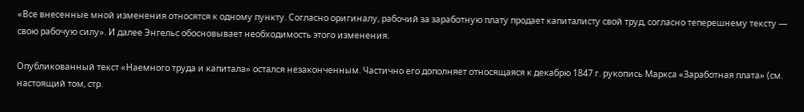«Все внесенные мной изменения относятся к одному пункту. Согласно оригиналу, рабочий за заработную плату продает капиталисту свой труд, согласно теперешнему тексту — свою рабочую силу». И далее Энгельс обосновывает необходимость этого изменения.

Опубликованный текст «Наемного труда и капитала» остался незаконченным. Частично его дополняет относящаяся к декабрю 1847 г. рукопись Маркса «Заработная плата» (см. настоящий том, стр.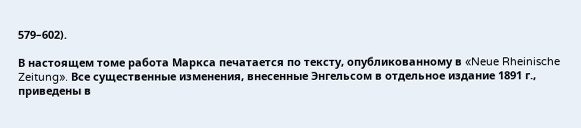579–602).

В настоящем томе работа Маркса печатается по тексту, опубликованному в «Neue Rheinische Zeitung». Все существенные изменения, внесенные Энгельсом в отдельное издание 1891 г., приведены в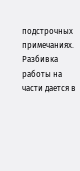подстрочных примечаниях. Разбивка работы на части дается в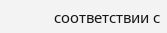соответствии с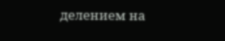делением на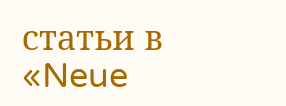статьи в «Neue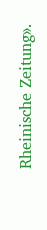Rheinische Zeitung».